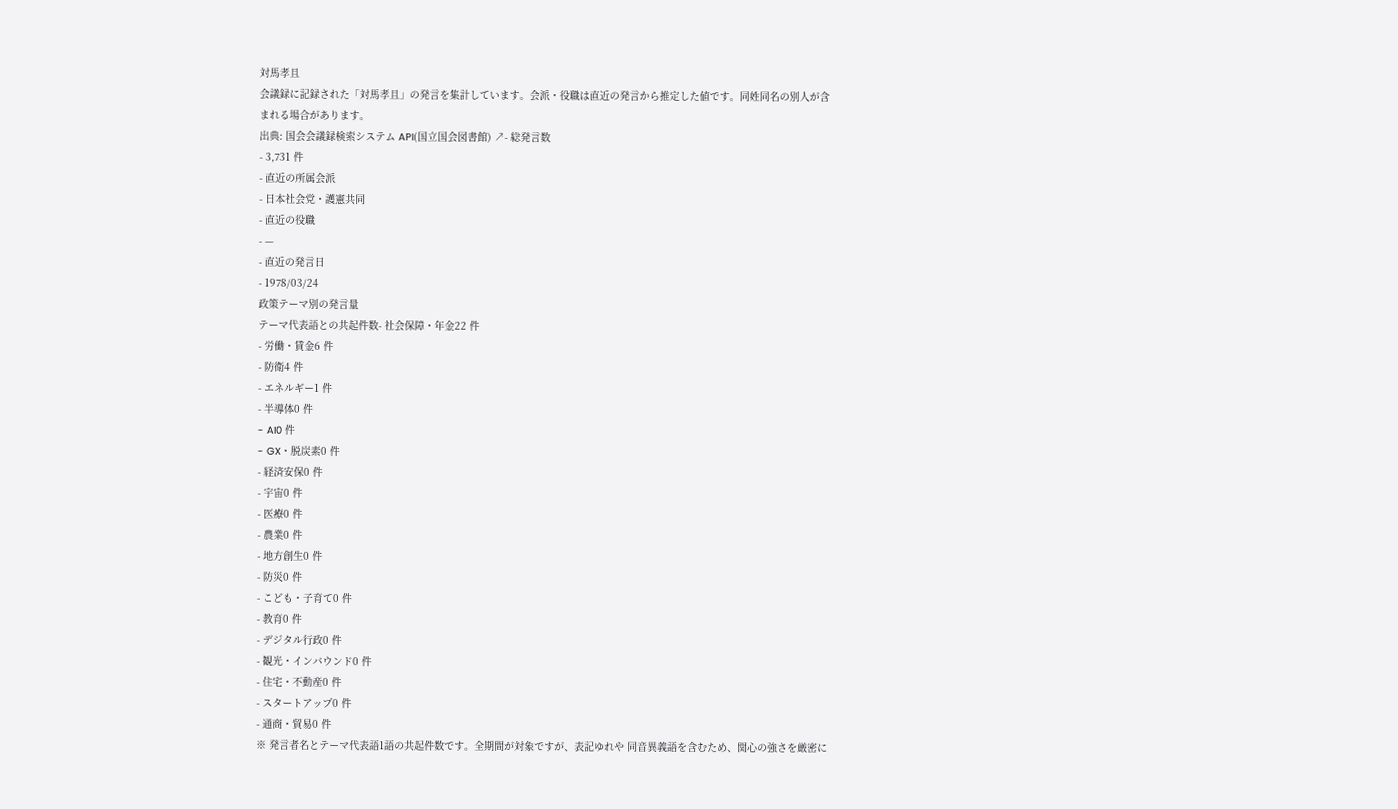対馬孝且
会議録に記録された「対馬孝且」の発言を集計しています。会派・役職は直近の発言から推定した値です。同姓同名の別人が含まれる場合があります。
出典: 国会会議録検索システム API(国立国会図書館) ↗- 総発言数
- 3,731 件
- 直近の所属会派
- 日本社会党・護憲共同
- 直近の役職
- —
- 直近の発言日
- 1978/03/24
政策テーマ別の発言量
テーマ代表語との共起件数- 社会保障・年金22 件
- 労働・賃金6 件
- 防衛4 件
- エネルギー1 件
- 半導体0 件
- AI0 件
- GX・脱炭素0 件
- 経済安保0 件
- 宇宙0 件
- 医療0 件
- 農業0 件
- 地方創生0 件
- 防災0 件
- こども・子育て0 件
- 教育0 件
- デジタル行政0 件
- 観光・インバウンド0 件
- 住宅・不動産0 件
- スタートアップ0 件
- 通商・貿易0 件
※ 発言者名とテーマ代表語1語の共起件数です。全期間が対象ですが、表記ゆれや 同音異義語を含むため、関心の強さを厳密に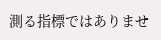測る指標ではありませ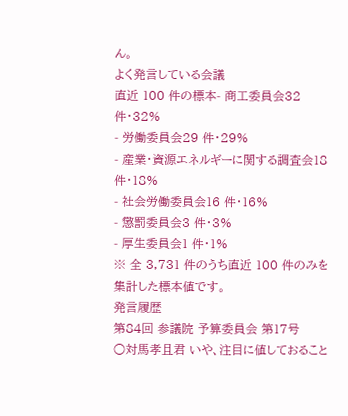ん。
よく発言している会議
直近 100 件の標本- 商工委員会32 件・32%
- 労働委員会29 件・29%
- 産業・資源エネルギーに関する調査会18 件・18%
- 社会労働委員会16 件・16%
- 懲罰委員会3 件・3%
- 厚生委員会1 件・1%
※ 全 3,731 件のうち直近 100 件のみを集計した標本値です。
発言履歴
第84回 参議院 予算委員会 第17号
○対馬孝且君 いや、注目に値しておること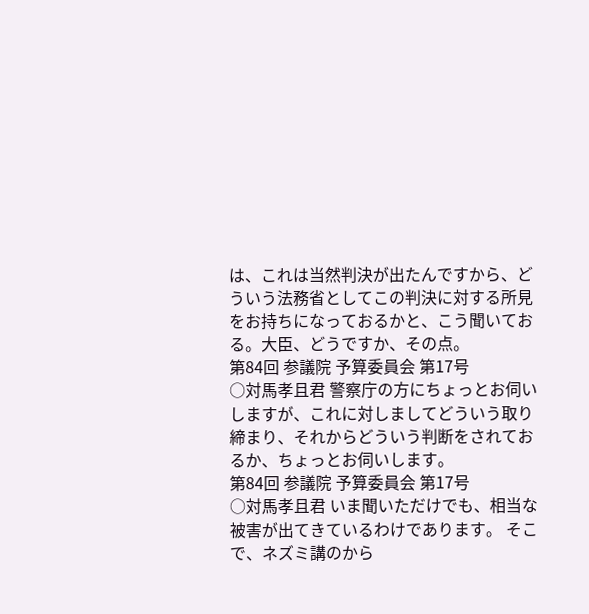は、これは当然判決が出たんですから、どういう法務省としてこの判決に対する所見をお持ちになっておるかと、こう聞いておる。大臣、どうですか、その点。
第84回 参議院 予算委員会 第17号
○対馬孝且君 警察庁の方にちょっとお伺いしますが、これに対しましてどういう取り締まり、それからどういう判断をされておるか、ちょっとお伺いします。
第84回 参議院 予算委員会 第17号
○対馬孝且君 いま聞いただけでも、相当な被害が出てきているわけであります。 そこで、ネズミ講のから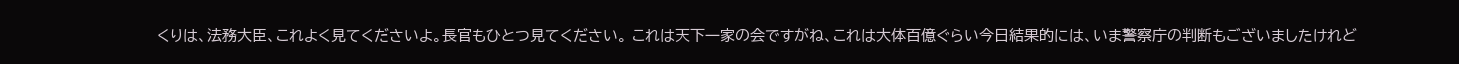くりは、法務大臣、これよく見てくださいよ。長官もひとつ見てください。 これは天下一家の会ですがね、これは大体百億ぐらい今日結果的には、いま警察庁の判断もございましたけれど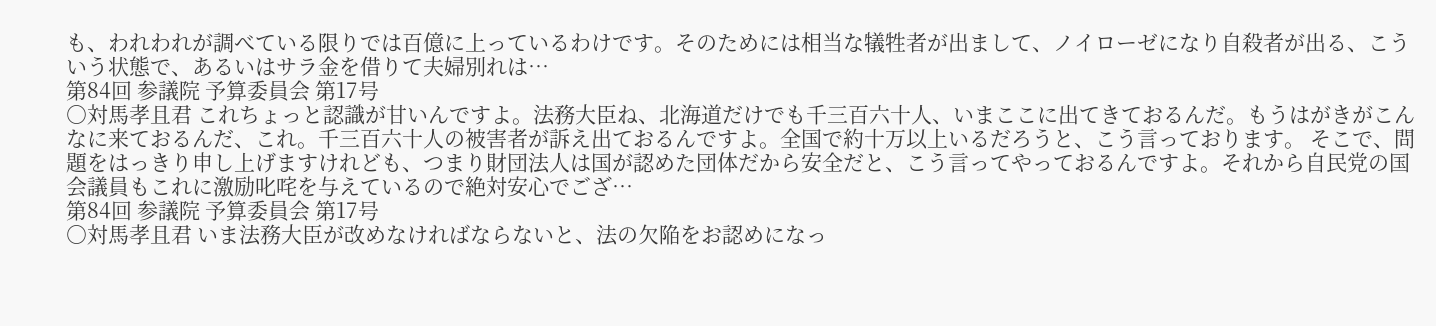も、われわれが調べている限りでは百億に上っているわけです。そのためには相当な犠牲者が出まして、ノイローゼになり自殺者が出る、こういう状態で、あるいはサラ金を借りて夫婦別れは…
第84回 参議院 予算委員会 第17号
○対馬孝且君 これちょっと認識が甘いんですよ。法務大臣ね、北海道だけでも千三百六十人、いまここに出てきておるんだ。もうはがきがこんなに来ておるんだ、これ。千三百六十人の被害者が訴え出ておるんですよ。全国で約十万以上いるだろうと、こう言っております。 そこで、問題をはっきり申し上げますけれども、つまり財団法人は国が認めた団体だから安全だと、こう言ってやっておるんですよ。それから自民党の国会議員もこれに激励叱咤を与えているので絶対安心でござ…
第84回 参議院 予算委員会 第17号
○対馬孝且君 いま法務大臣が改めなければならないと、法の欠陥をお認めになっ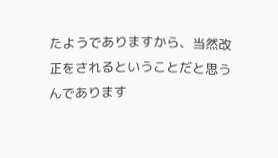たようでありますから、当然改正をされるということだと思うんであります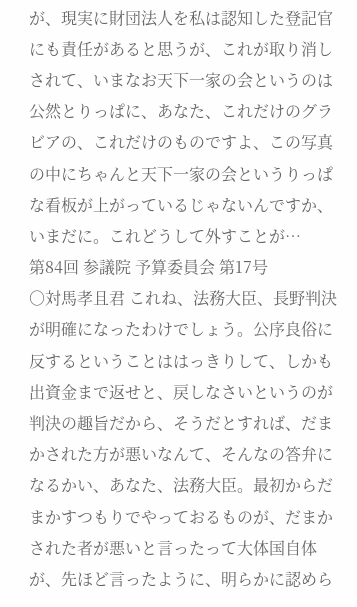が、現実に財団法人を私は認知した登記官にも責任があると思うが、これが取り消しされて、いまなお天下一家の会というのは公然とりっぱに、あなた、これだけのグラビアの、これだけのものですよ、この写真の中にちゃんと天下一家の会というりっぱな看板が上がっているじゃないんですか、いまだに。これどうして外すことが…
第84回 参議院 予算委員会 第17号
○対馬孝且君 これね、法務大臣、長野判決が明確になったわけでしょう。公序良俗に反するということははっきりして、しかも出資金まで返せと、戻しなさいというのが判決の趣旨だから、そうだとすれば、だまかされた方が悪いなんて、そんなの答弁になるかい、あなた、法務大臣。最初からだまかすつもりでやっておるものが、だまかされた者が悪いと言ったって大体国自体が、先ほど言ったように、明らかに認めら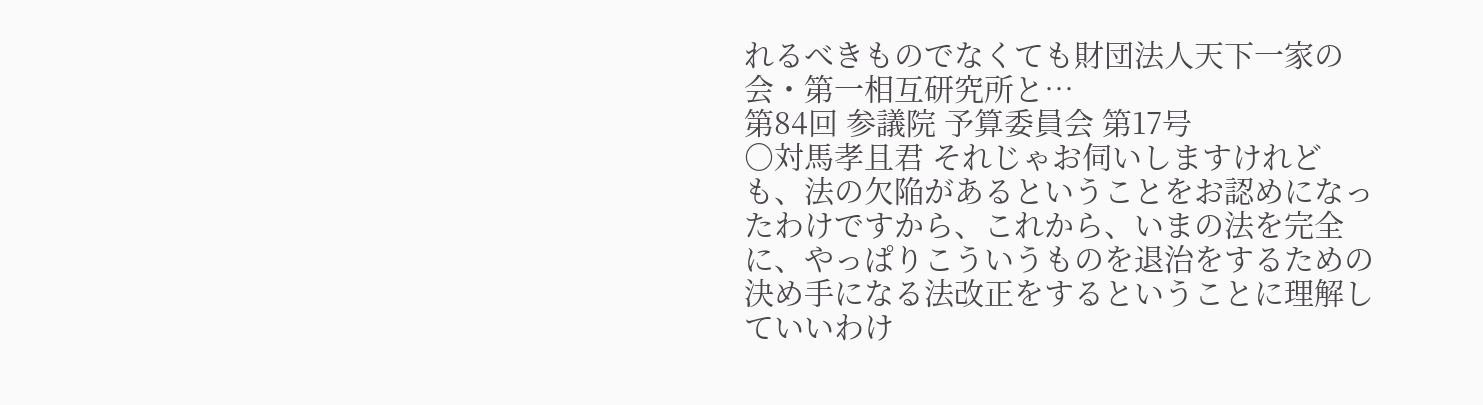れるべきものでなくても財団法人天下一家の会・第一相互研究所と…
第84回 参議院 予算委員会 第17号
○対馬孝且君 それじゃお伺いしますけれども、法の欠陥があるということをお認めになったわけですから、これから、いまの法を完全に、やっぱりこういうものを退治をするための決め手になる法改正をするということに理解していいわけ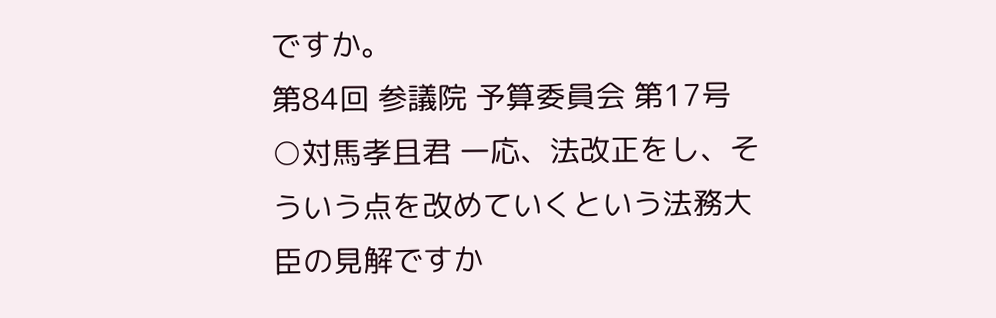ですか。
第84回 参議院 予算委員会 第17号
○対馬孝且君 一応、法改正をし、そういう点を改めていくという法務大臣の見解ですか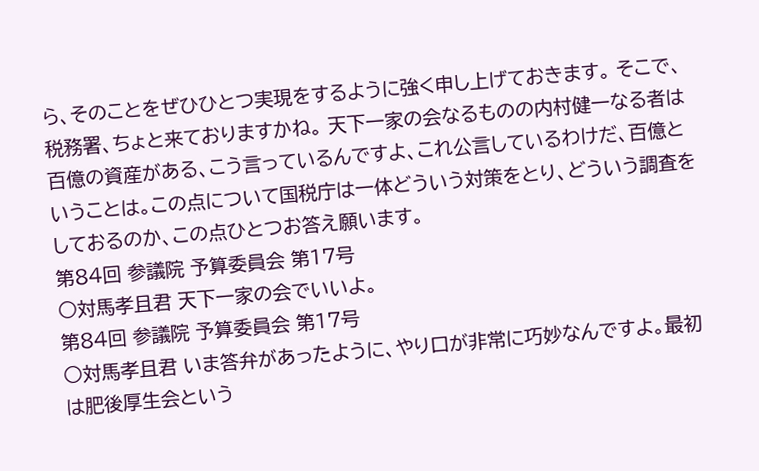ら、そのことをぜひひとつ実現をするように強く申し上げておきます。 そこで、税務署、ちょと来ておりますかね。 天下一家の会なるものの内村健一なる者は百億の資産がある、こう言っているんですよ、これ公言しているわけだ、百億ということは。この点について国税庁は一体どういう対策をとり、どういう調査をしておるのか、この点ひとつお答え願います。
第84回 参議院 予算委員会 第17号
○対馬孝且君 天下一家の会でいいよ。
第84回 参議院 予算委員会 第17号
○対馬孝且君 いま答弁があったように、やり口が非常に巧妙なんですよ。最初は肥後厚生会という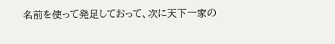名前を使って発足しておって、次に天下一家の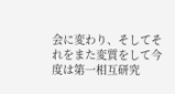会に変わり、そしてそれをまた変質をして今度は第一相互研究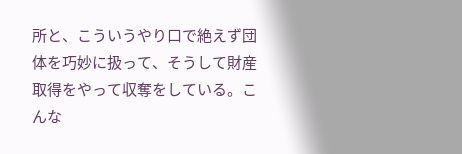所と、こういうやり口で絶えず団体を巧妙に扱って、そうして財産取得をやって収奪をしている。こんな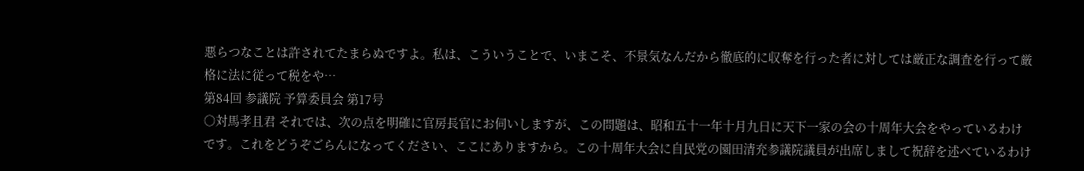悪らつなことは許されてたまらぬですよ。私は、こういうことで、いまこそ、不景気なんだから徹底的に収奪を行った者に対しては厳正な調査を行って厳格に法に従って税をや…
第84回 参議院 予算委員会 第17号
○対馬孝且君 それでは、次の点を明確に官房長官にお伺いしますが、この問題は、昭和五十一年十月九日に天下一家の会の十周年大会をやっているわけです。これをどうぞごらんになってください、ここにありますから。この十周年大会に自民党の園田清充参議院議員が出席しまして祝辞を述べているわけ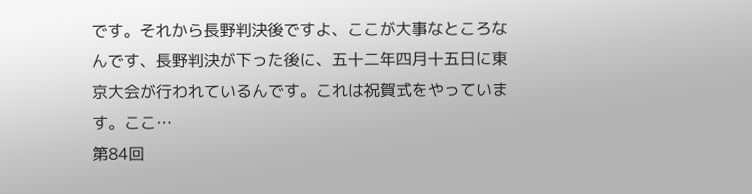です。それから長野判決後ですよ、ここが大事なところなんです、長野判決が下った後に、五十二年四月十五日に東京大会が行われているんです。これは祝賀式をやっています。ここ…
第84回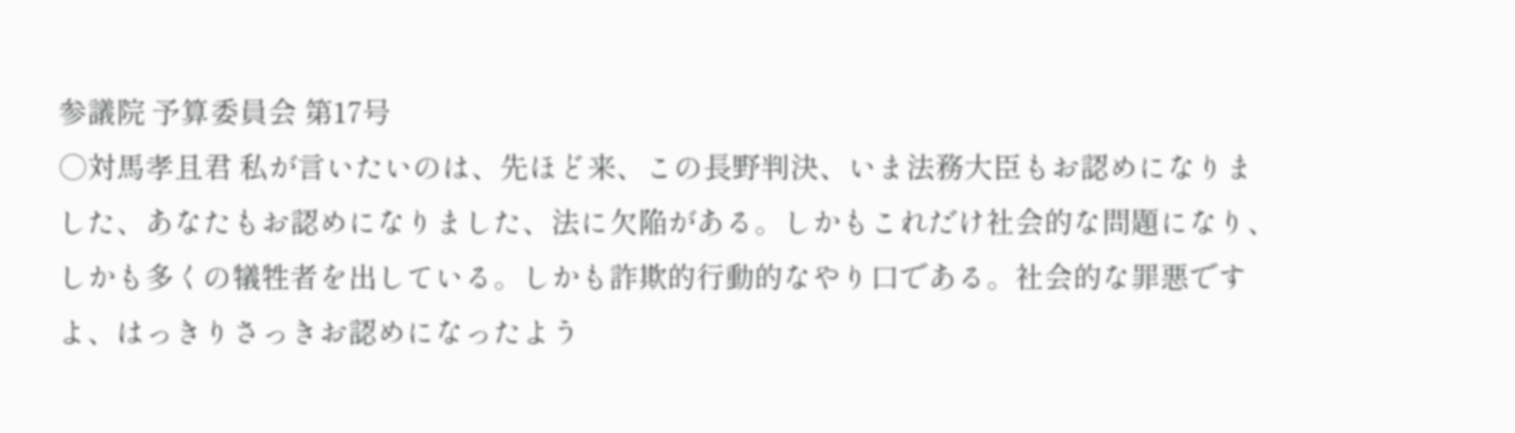参議院 予算委員会 第17号
○対馬孝且君 私が言いたいのは、先ほど来、この長野判決、いま法務大臣もお認めになりました、あなたもお認めになりました、法に欠陥がある。しかもこれだけ社会的な問題になり、しかも多くの犠牲者を出している。しかも詐欺的行動的なやり口である。社会的な罪悪ですよ、はっきりさっきお認めになったよう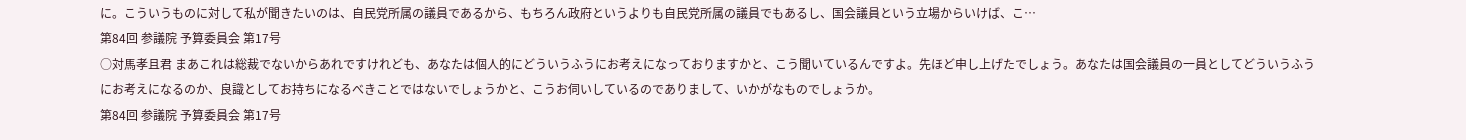に。こういうものに対して私が聞きたいのは、自民党所属の議員であるから、もちろん政府というよりも自民党所属の議員でもあるし、国会議員という立場からいけば、こ…
第84回 参議院 予算委員会 第17号
○対馬孝且君 まあこれは総裁でないからあれですけれども、あなたは個人的にどういうふうにお考えになっておりますかと、こう聞いているんですよ。先ほど申し上げたでしょう。あなたは国会議員の一員としてどういうふうにお考えになるのか、良識としてお持ちになるべきことではないでしょうかと、こうお伺いしているのでありまして、いかがなものでしょうか。
第84回 参議院 予算委員会 第17号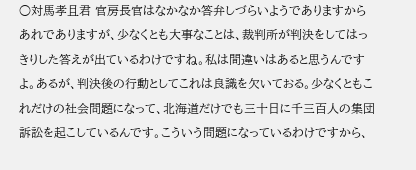○対馬孝且君 官房長官はなかなか答弁しづらいようでありますからあれでありますが、少なくとも大事なことは、裁判所が判決をしてはっきりした答えが出ているわけですね。私は間違いはあると思うんですよ。あるが、判決後の行動としてこれは良識を欠いておる。少なくともこれだけの社会問題になって、北海道だけでも三十日に千三百人の集団訴訟を起こしているんです。こういう問題になっているわけですから、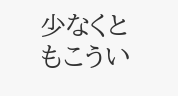少なくともこうい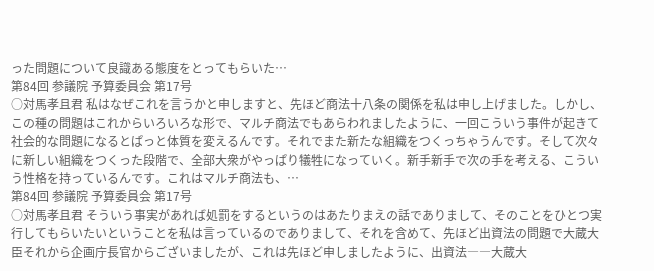った問題について良識ある態度をとってもらいた…
第84回 参議院 予算委員会 第17号
○対馬孝且君 私はなぜこれを言うかと申しますと、先ほど商法十八条の関係を私は申し上げました。しかし、この種の問題はこれからいろいろな形で、マルチ商法でもあらわれましたように、一回こういう事件が起きて社会的な問題になるとぱっと体質を変えるんです。それでまた新たな組織をつくっちゃうんです。そして次々に新しい組織をつくった段階で、全部大衆がやっぱり犠牲になっていく。新手新手で次の手を考える、こういう性格を持っているんです。これはマルチ商法も、…
第84回 参議院 予算委員会 第17号
○対馬孝且君 そういう事実があれば処罰をするというのはあたりまえの話でありまして、そのことをひとつ実行してもらいたいということを私は言っているのでありまして、それを含めて、先ほど出資法の問題で大蔵大臣それから企画庁長官からございましたが、これは先ほど申しましたように、出資法――大蔵大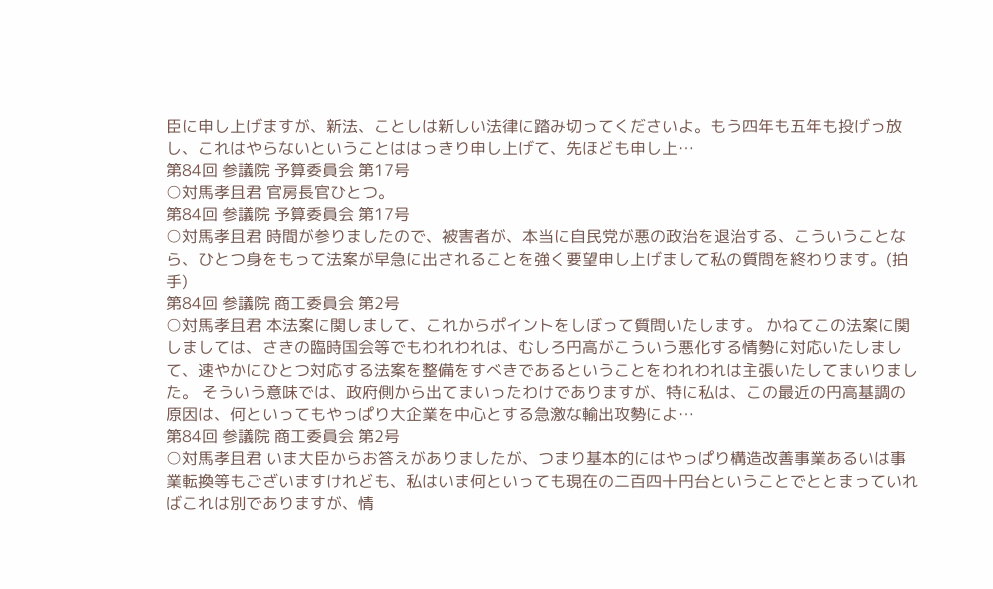臣に申し上げますが、新法、ことしは新しい法律に踏み切ってくださいよ。もう四年も五年も投げっ放し、これはやらないということははっきり申し上げて、先ほども申し上…
第84回 参議院 予算委員会 第17号
○対馬孝且君 官房長官ひとつ。
第84回 参議院 予算委員会 第17号
○対馬孝且君 時間が参りましたので、被害者が、本当に自民党が悪の政治を退治する、こういうことなら、ひとつ身をもって法案が早急に出されることを強く要望申し上げまして私の質問を終わります。(拍手)
第84回 参議院 商工委員会 第2号
○対馬孝且君 本法案に関しまして、これからポイントをしぼって質問いたします。 かねてこの法案に関しましては、さきの臨時国会等でもわれわれは、むしろ円高がこういう悪化する情勢に対応いたしまして、速やかにひとつ対応する法案を整備をすべきであるということをわれわれは主張いたしてまいりました。 そういう意味では、政府側から出てまいったわけでありますが、特に私は、この最近の円高基調の原因は、何といってもやっぱり大企業を中心とする急激な輸出攻勢によ…
第84回 参議院 商工委員会 第2号
○対馬孝且君 いま大臣からお答えがありましたが、つまり基本的にはやっぱり構造改善事業あるいは事業転換等もございますけれども、私はいま何といっても現在の二百四十円台ということでととまっていればこれは別でありますが、情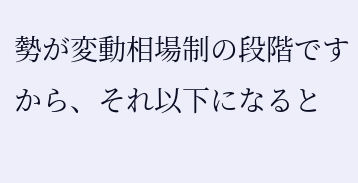勢が変動相場制の段階ですから、それ以下になると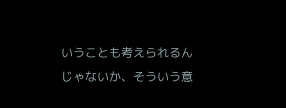いうことも考えられるんじゃないか、そういう意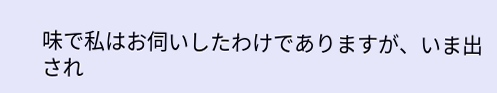味で私はお伺いしたわけでありますが、いま出され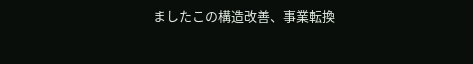ましたこの構造改善、事業転換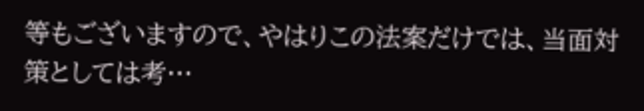等もございますので、やはりこの法案だけでは、当面対策としては考…